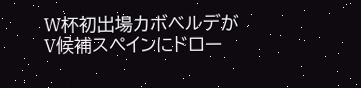W杯初出場カボベルデがV候補スペインにドロー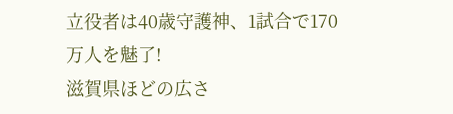立役者は40歳守護神、1試合で170万人を魅了!
滋賀県ほどの広さ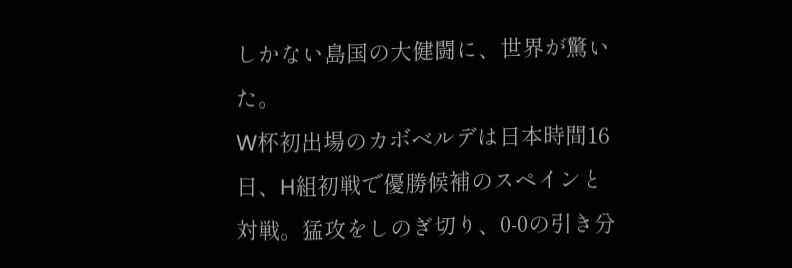しかない島国の大健闘に、世界が驚いた。
W杯初出場のカボベルデは日本時間16日、H組初戦で優勝候補のスペインと対戦。猛攻をしのぎ切り、0-0の引き分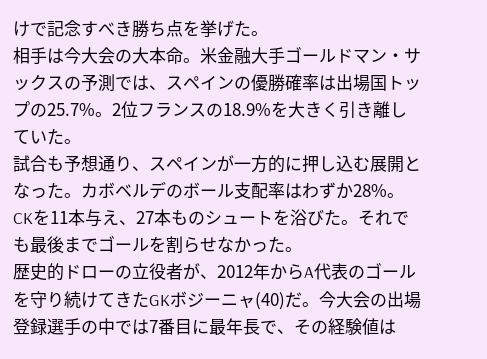けで記念すべき勝ち点を挙げた。
相手は今大会の大本命。米金融大手ゴールドマン・サックスの予測では、スペインの優勝確率は出場国トップの25.7%。2位フランスの18.9%を大きく引き離していた。
試合も予想通り、スペインが一方的に押し込む展開となった。カボベルデのボール支配率はわずか28%。CKを11本与え、27本ものシュートを浴びた。それでも最後までゴールを割らせなかった。
歴史的ドローの立役者が、2012年からA代表のゴールを守り続けてきたGKボジーニャ(40)だ。今大会の出場登録選手の中では7番目に最年長で、その経験値は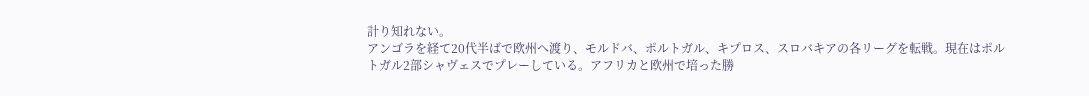計り知れない。
アンゴラを経て20代半ばで欧州へ渡り、モルドバ、ポルトガル、キプロス、スロバキアの各リーグを転戦。現在はポルトガル2部シャヴェスでプレーしている。アフリカと欧州で培った勝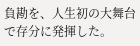負勘を、人生初の大舞台で存分に発揮した。